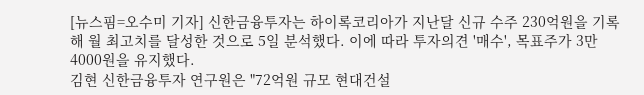[뉴스핌=오수미 기자] 신한금융투자는 하이록코리아가 지난달 신규 수주 230억원을 기록해 월 최고치를 달성한 것으로 5일 분석했다. 이에 따라 투자의견 '매수', 목표주가 3만4000원을 유지했다.
김현 신한금융투자 연구원은 "72억원 규모 현대건설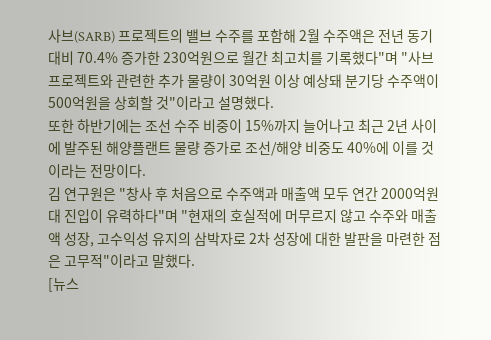사브(SARB) 프로젝트의 밸브 수주를 포함해 2월 수주액은 전년 동기 대비 70.4% 증가한 230억원으로 월간 최고치를 기록했다"며 "사브 프로젝트와 관련한 추가 물량이 30억원 이상 예상돼 분기당 수주액이 500억원을 상회할 것"이라고 설명했다.
또한 하반기에는 조선 수주 비중이 15%까지 늘어나고 최근 2년 사이에 발주된 해양플랜트 물량 증가로 조선/해양 비중도 40%에 이를 것이라는 전망이다.
김 연구원은 "창사 후 처음으로 수주액과 매출액 모두 연간 2000억원대 진입이 유력하다"며 "현재의 호실적에 머무르지 않고 수주와 매출액 성장, 고수익성 유지의 삼박자로 2차 성장에 대한 발판을 마련한 점은 고무적"이라고 말했다.
[뉴스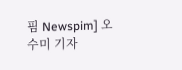핌 Newspim] 오수미 기자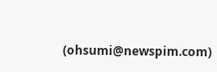(ohsumi@newspim.com)